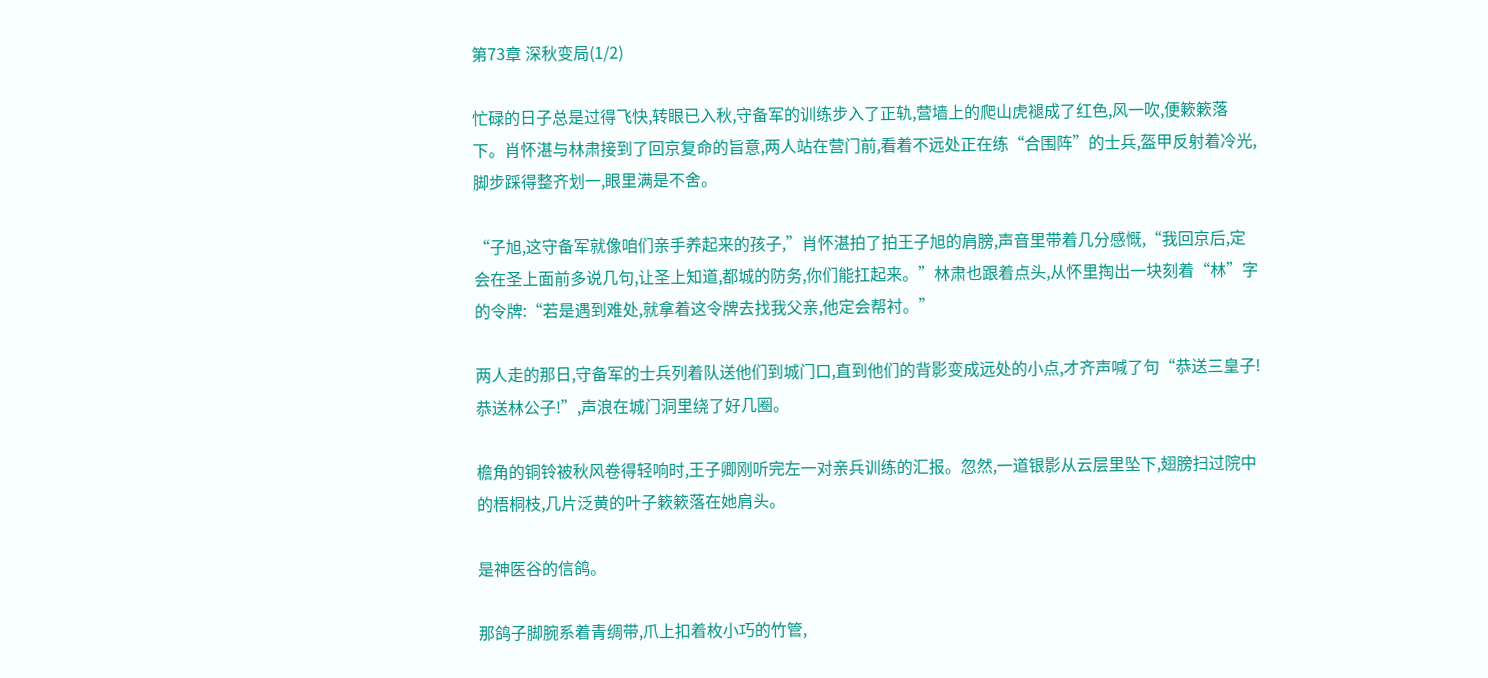第73章 深秋变局(1/2)

忙碌的日子总是过得飞快,转眼已入秋,守备军的训练步入了正轨,营墙上的爬山虎褪成了红色,风一吹,便簌簌落下。肖怀湛与林肃接到了回京复命的旨意,两人站在营门前,看着不远处正在练“合围阵”的士兵,盔甲反射着冷光,脚步踩得整齐划一,眼里满是不舍。

“子旭,这守备军就像咱们亲手养起来的孩子,”肖怀湛拍了拍王子旭的肩膀,声音里带着几分感慨,“我回京后,定会在圣上面前多说几句,让圣上知道,都城的防务,你们能扛起来。”林肃也跟着点头,从怀里掏出一块刻着“林”字的令牌:“若是遇到难处,就拿着这令牌去找我父亲,他定会帮衬。”

两人走的那日,守备军的士兵列着队送他们到城门口,直到他们的背影变成远处的小点,才齐声喊了句“恭送三皇子!恭送林公子!”,声浪在城门洞里绕了好几圈。

檐角的铜铃被秋风卷得轻响时,王子卿刚听完左一对亲兵训练的汇报。忽然,一道银影从云层里坠下,翅膀扫过院中的梧桐枝,几片泛黄的叶子簌簌落在她肩头。

是神医谷的信鸽。

那鸽子脚腕系着青绸带,爪上扣着枚小巧的竹管,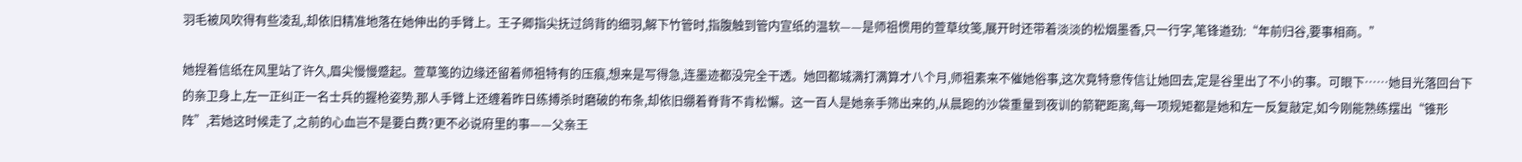羽毛被风吹得有些凌乱,却依旧精准地落在她伸出的手臂上。王子卿指尖抚过鸽背的细羽,解下竹管时,指腹触到管内宣纸的温软——是师祖惯用的萱草纹笺,展开时还带着淡淡的松烟墨香,只一行字,笔锋遒劲:“年前归谷,要事相商。”

她捏着信纸在风里站了许久,眉尖慢慢蹙起。萱草笺的边缘还留着师祖特有的压痕,想来是写得急,连墨迹都没完全干透。她回都城满打满算才八个月,师祖素来不催她俗事,这次竟特意传信让她回去,定是谷里出了不小的事。可眼下……她目光落回台下的亲卫身上,左一正纠正一名士兵的握枪姿势,那人手臂上还缠着昨日练搏杀时磨破的布条,却依旧绷着脊背不肯松懈。这一百人是她亲手筛出来的,从晨跑的沙袋重量到夜训的箭靶距离,每一项规矩都是她和左一反复敲定,如今刚能熟练摆出“锥形阵”,若她这时候走了,之前的心血岂不是要白费?更不必说府里的事——父亲王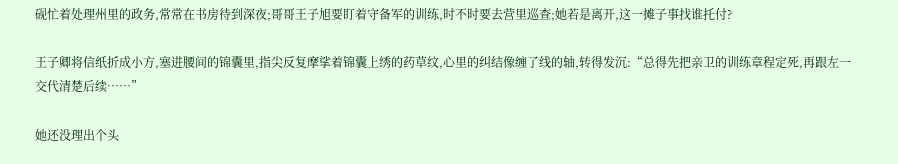砚忙着处理州里的政务,常常在书房待到深夜;哥哥王子旭要盯着守备军的训练,时不时要去营里巡查;她若是离开,这一摊子事找谁托付?

王子卿将信纸折成小方,塞进腰间的锦囊里,指尖反复摩挲着锦囊上绣的药草纹,心里的纠结像缠了线的轴,转得发沉:“总得先把亲卫的训练章程定死,再跟左一交代清楚后续……”

她还没理出个头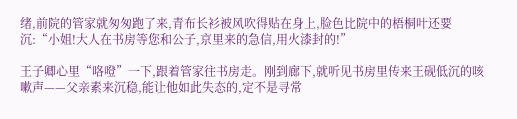绪,前院的管家就匆匆跑了来,青布长衫被风吹得贴在身上,脸色比院中的梧桐叶还要沉:“小姐!大人在书房等您和公子,京里来的急信,用火漆封的!”

王子卿心里“咯噔”一下,跟着管家往书房走。刚到廊下,就听见书房里传来王砚低沉的咳嗽声——父亲素来沉稳,能让他如此失态的,定不是寻常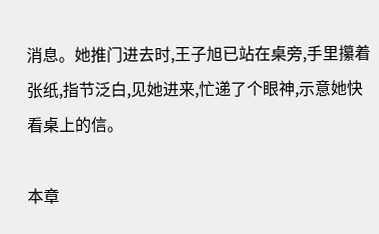消息。她推门进去时,王子旭已站在桌旁,手里攥着张纸,指节泛白,见她进来,忙递了个眼神,示意她快看桌上的信。

本章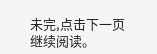未完,点击下一页继续阅读。